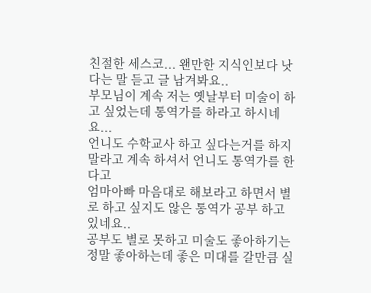친절한 세스코... 왠만한 지식인보다 낫다는 말 듣고 글 남겨봐요..
부모님이 계속 저는 옛날부터 미술이 하고 싶었는데 통역가를 하라고 하시네요...
언니도 수학교사 하고 싶다는거를 하지말라고 계속 하셔서 언니도 통역가를 한다고
엄마아빠 마음대로 해보라고 하면서 별로 하고 싶지도 않은 통역가 공부 하고 있네요..
공부도 별로 못하고 미술도 좋아하기는 정말 좋아하는데 좋은 미대를 갈만큼 실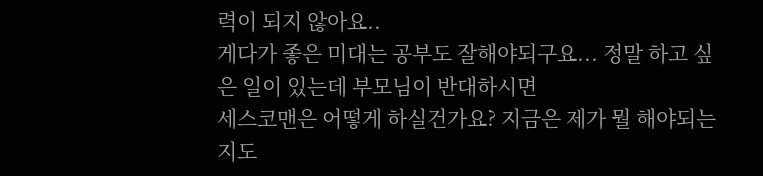력이 되지 않아요..
게다가 좋은 미대는 공부도 잘해야되구요... 정말 하고 싶은 일이 있는데 부모님이 반대하시면
세스코맨은 어떻게 하실건가요? 지금은 제가 뭘 해야되는지도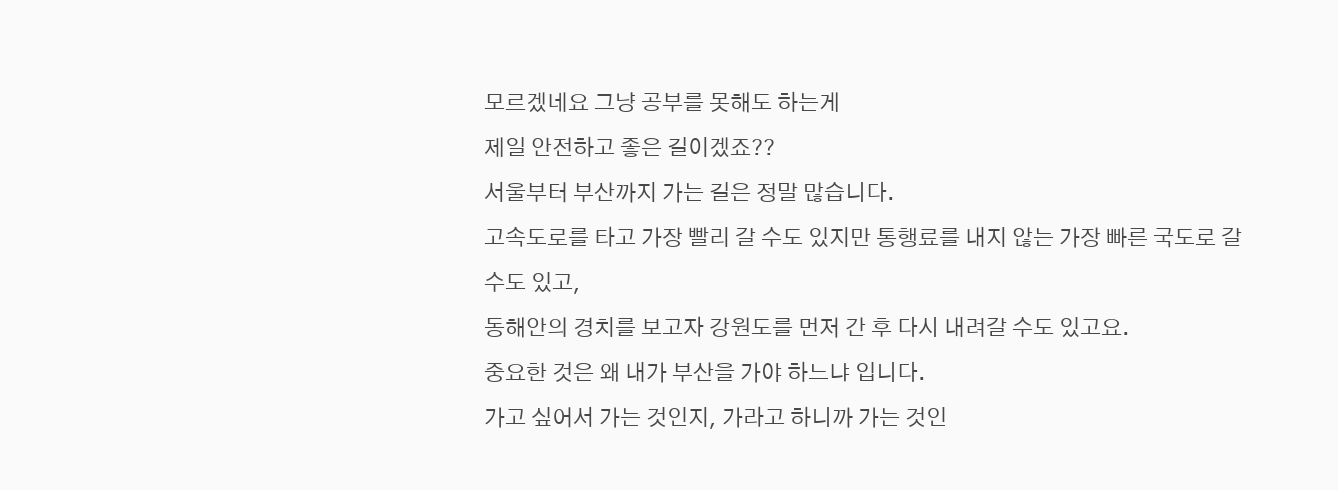모르겠네요 그냥 공부를 못해도 하는게
제일 안전하고 좋은 길이겠죠??
서울부터 부산까지 가는 길은 정말 많습니다.
고속도로를 타고 가장 빨리 갈 수도 있지만 통행료를 내지 않는 가장 빠른 국도로 갈 수도 있고,
동해안의 경치를 보고자 강원도를 먼저 간 후 다시 내려갈 수도 있고요.
중요한 것은 왜 내가 부산을 가야 하느냐 입니다.
가고 싶어서 가는 것인지, 가라고 하니까 가는 것인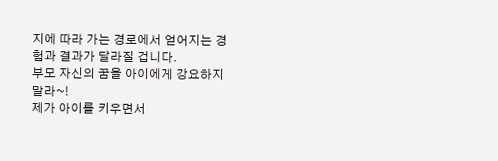지에 따라 가는 경로에서 얻어지는 경험과 결과가 달라질 겁니다.
부모 자신의 꿈을 아이에게 강요하지 말라~!
제가 아이를 키우면서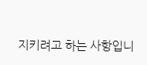지키려고 하는 사항입니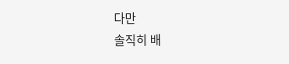다만
솔직히 배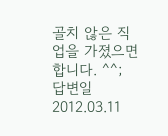골치 않은 직업을 가졌으면 합니다. ^^;
답변일 2012.03.11